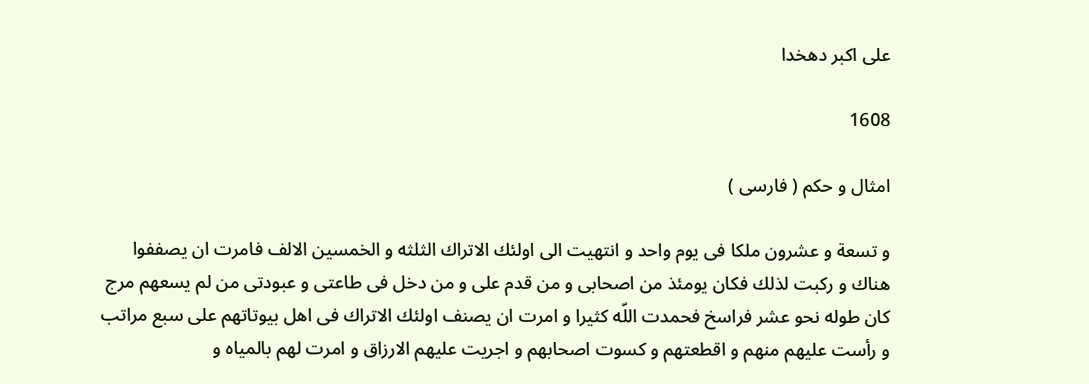على اكبر دهخدا

1608

امثال و حكم ( فارسى )

و تسعة و عشرون ملكا فى يوم واحد و انتهيت الى اولئك الاتراك الثلثه و الخمسين الالف فامرت ان يصففوا هناك و ركبت لذلك فكان يومئذ من اصحابى و من قدم على و من دخل فى طاعتى و عبودتى من لم يسعهم مرج كان طوله نحو عشر فراسخ فحمدت اللّه كثيرا و امرت ان يصنف اولئك الاتراك فى اهل بيوتاتهم على سبع مراتب و رأست عليهم منهم و اقطعتهم و كسوت اصحابهم و اجريت عليهم الارزاق و امرت لهم بالمياه و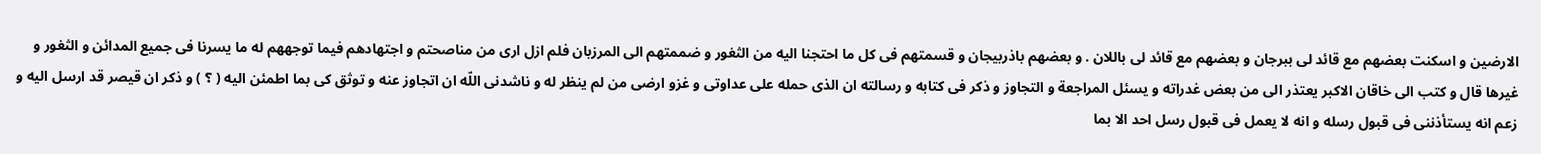الارضين و اسكنت بعضهم مع قائد لى ببرجان و بعضهم مع قائد لى باللان . و بعضهم باذربيجان و قسمتهم فى كل ما احتجنا اليه من الثغور و ضممتهم الى المرزبان فلم ازل ارى من مناصحتم و اجتهادهم فيما توجههم له ما يسرنا فى جميع المدائن و الثغور و غيرها قال و كتب الى خاقان الاكبر يعتذر الى من بعض غدراته و يسئل المراجعة و التجاوز و ذكر فى كتابه و رسالته ان الذى حمله على عداوتى و غزو ارضى من لم ينظر له و ناشدنى اللّه ان اتجاوز عنه و توثق كى بما اطمئن اليه ( ؟ ) و ذكر ان قيصر قد ارسل اليه و زعم انه يستأذننى فى قبول رسله و انه لا يعمل فى قبول رسل احد الا بما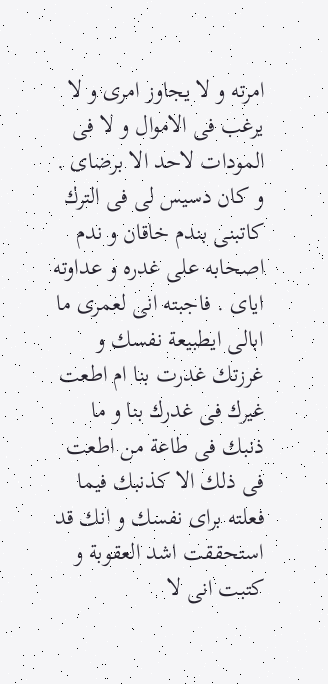امرته و لا يجاوز امرى و لا يرغب فى الاموال و لا فى المودات لاحد الا برضاى . و كان دسيس لى فى الترك كاتبنى بندم خاقان و ندم اصحابه على غدره و عداوته اياى . فاجبته انى لعمرى ما ابالى ايطبيعة نفسك و غرزتك غدرت بنا ام اطعت غيرك فى غدرك بنا و ما ذنبك فى طاعة من اطعت فى ذلك الا كذنبك فيما فعلته براى نفسك و انك قد استحققت اشد العقوبة و كتبت انى لا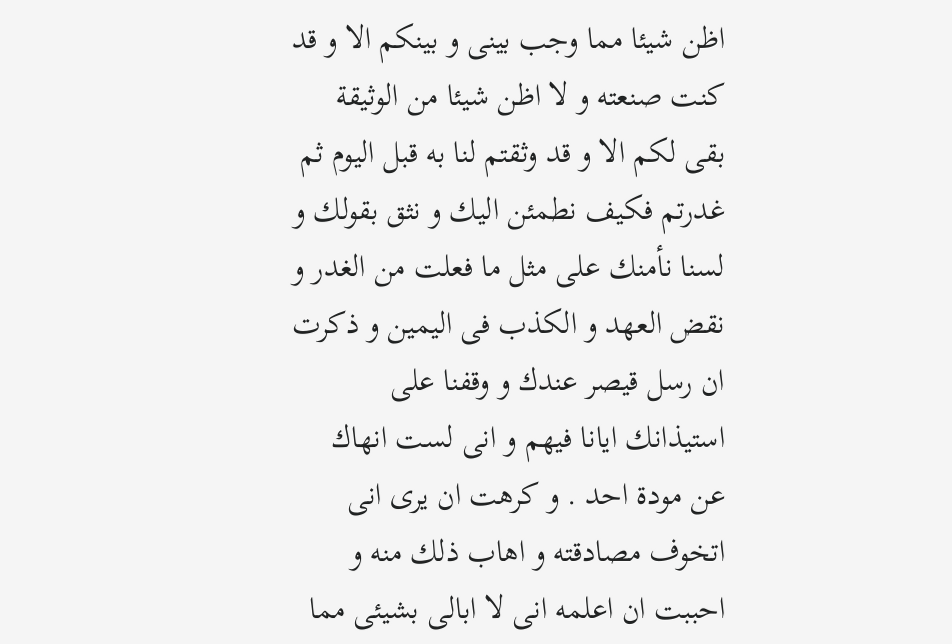اظن شيئا مما وجب بينى و بينكم الا و قد كنت صنعته و لا اظن شيئا من الوثيقة بقى لكم الا و قد وثقتم لنا به قبل اليوم ثم غدرتم فكيف نطمئن اليك و نثق بقولك و لسنا نأمنك على مثل ما فعلت من الغدر و نقض العهد و الكذب فى اليمين و ذكرت ان رسل قيصر عندك و وقفنا على استيذانك ايانا فيهم و انى لست انهاك عن مودة احد . و كرهت ان يرى انى اتخوف مصادقته و اهاب ذلك منه و احببت ان اعلمه انى لا ابالى بشيئى مما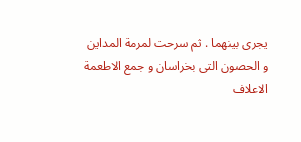يجرى بينهما . ثم سرحت لمرمة المداين و الحصون التى بخراسان و جمع الاطعمة الاعلاف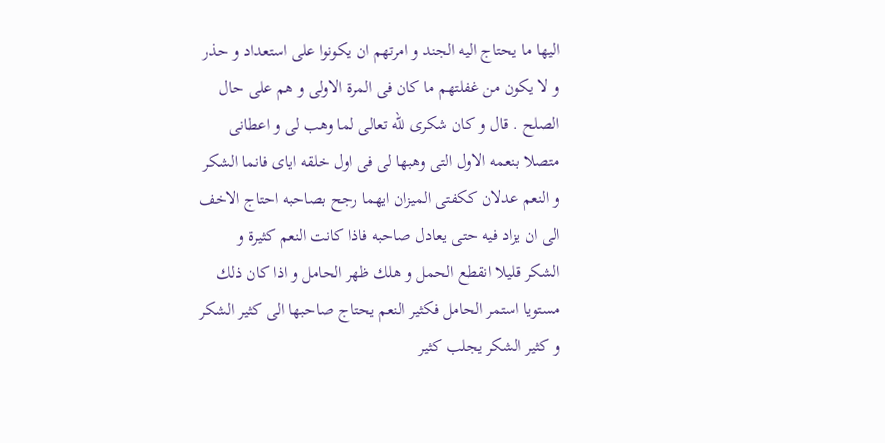اليها ما يحتاج اليه الجند و امرتهم ان يكونوا على استعداد و حذر و لا يكون من غفلتهم ما كان فى المرة الاولى و هم على حال الصلح . قال و كان شكرى للّه تعالى لما وهب لى و اعطانى متصلا بنعمه الاول التى وهبها لى فى اول خلقه اياى فانما الشكر و النعم عدلان ككفتى الميزان ايهما رجح بصاحبه احتاج الاخف الى ان يزاد فيه حتى يعادل صاحبه فاذا كانت النعم كثيرة و الشكر قليلا انقطع الحمل و هلك ظهر الحامل و اذا كان ذلك مستويا استمر الحامل فكثير النعم يحتاج صاحبها الى كثير الشكر و كثير الشكر يجلب كثير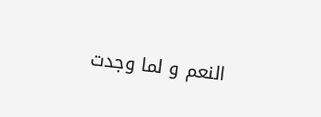النعم و لما وجدت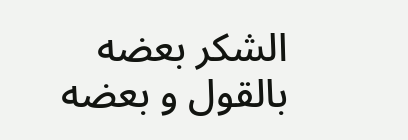الشكر بعضه بالقول و بعضه